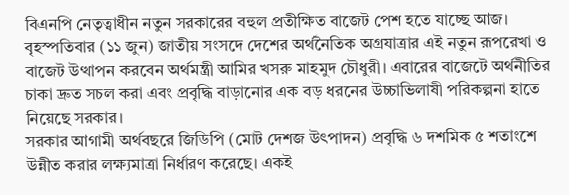বিএনপি নেতৃত্বাধীন নতুন সরকারের বহুল প্রতীক্ষিত বাজেট পেশ হতে যাচ্ছে আজ। বৃহস্পতিবার (১১ জুন) জাতীয় সংসদে দেশের অর্থনৈতিক অগ্রযাত্রার এই নতুন রূপরেখা ও বাজেট উত্থাপন করবেন অর্থমন্ত্রী আমির খসরু মাহমুদ চৌধুরী। এবারের বাজেটে অর্থনীতির চাকা দ্রুত সচল করা এবং প্রবৃদ্ধি বাড়ানোর এক বড় ধরনের উচ্চাভিলাষী পরিকল্পনা হাতে নিয়েছে সরকার।
সরকার আগামী অর্থবছরে জিডিপি (মোট দেশজ উৎপাদন) প্রবৃদ্ধি ৬ দশমিক ৫ শতাংশে উন্নীত করার লক্ষ্যমাত্রা নির্ধারণ করেছে। একই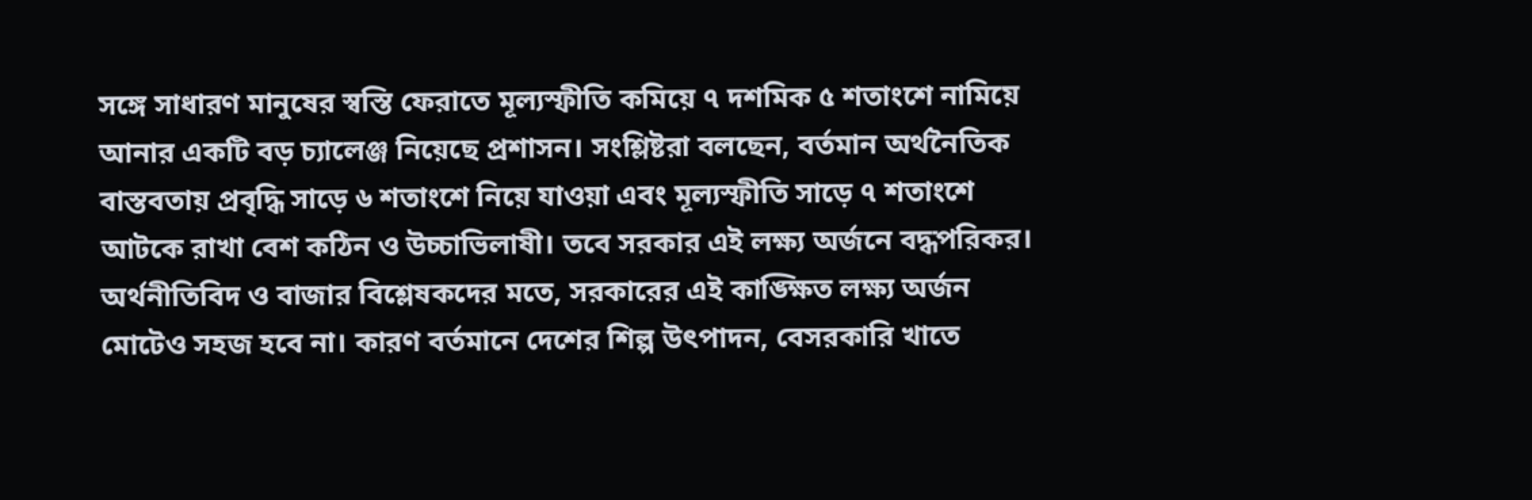সঙ্গে সাধারণ মানুষের স্বস্তি ফেরাতে মূল্যস্ফীতি কমিয়ে ৭ দশমিক ৫ শতাংশে নামিয়ে আনার একটি বড় চ্যালেঞ্জ নিয়েছে প্রশাসন। সংশ্লিষ্টরা বলছেন, বর্তমান অর্থনৈতিক বাস্তবতায় প্রবৃদ্ধি সাড়ে ৬ শতাংশে নিয়ে যাওয়া এবং মূল্যস্ফীতি সাড়ে ৭ শতাংশে আটকে রাখা বেশ কঠিন ও উচ্চাভিলাষী। তবে সরকার এই লক্ষ্য অর্জনে বদ্ধপরিকর।
অর্থনীতিবিদ ও বাজার বিশ্লেষকদের মতে, সরকারের এই কাঙ্ক্ষিত লক্ষ্য অর্জন মোটেও সহজ হবে না। কারণ বর্তমানে দেশের শিল্প উৎপাদন, বেসরকারি খাতে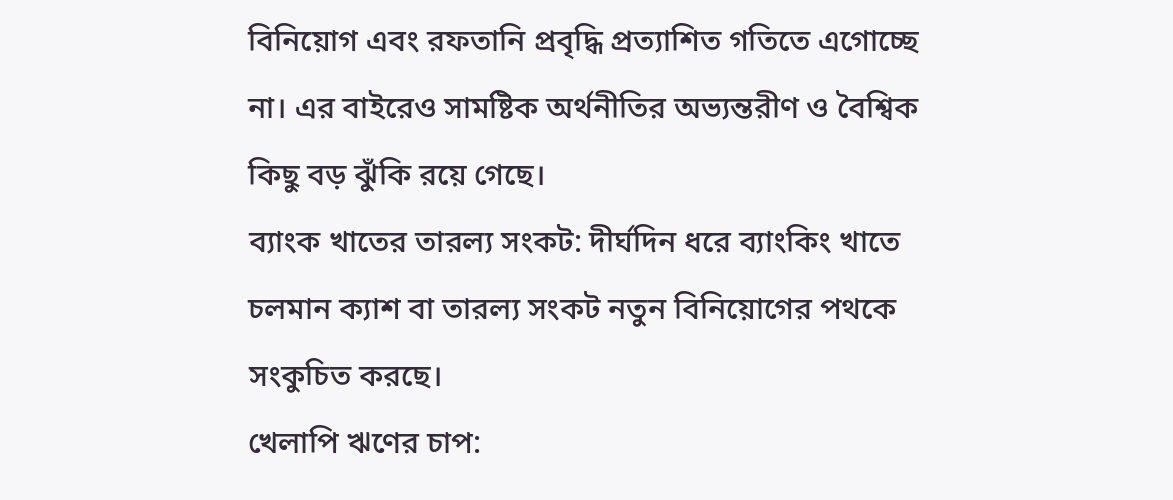বিনিয়োগ এবং রফতানি প্রবৃদ্ধি প্রত্যাশিত গতিতে এগোচ্ছে না। এর বাইরেও সামষ্টিক অর্থনীতির অভ্যন্তরীণ ও বৈশ্বিক কিছু বড় ঝুঁকি রয়ে গেছে।
ব্যাংক খাতের তারল্য সংকট: দীর্ঘদিন ধরে ব্যাংকিং খাতে চলমান ক্যাশ বা তারল্য সংকট নতুন বিনিয়োগের পথকে সংকুচিত করছে।
খেলাপি ঋণের চাপ: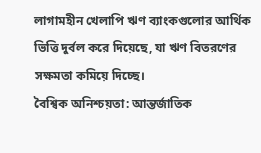লাগামহীন খেলাপি ঋণ ব্যাংকগুলোর আর্থিক ভিত্তি দুর্বল করে দিয়েছে, যা ঋণ বিতরণের সক্ষমতা কমিয়ে দিচ্ছে।
বৈশ্বিক অনিশ্চয়তা: আন্তর্জাতিক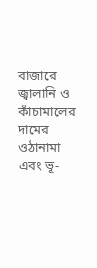বাজারে জ্বালানি ও কাঁচামালের দামের ওঠানামা এবং ভূ-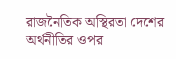রাজনৈতিক অস্থিরতা দেশের অর্থনীতির ওপর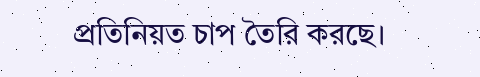প্রতিনিয়ত চাপ তৈরি করছে।